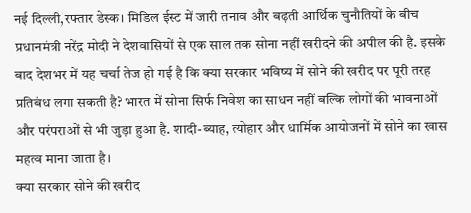नई दिल्ली,रफ्तार डेस्क। मिडिल ईस्ट में जारी तनाव और बढ़ती आर्थिक चुनौतियों के बीच प्रधानमंत्री नरेंद्र मोदी ने देशवासियों से एक साल तक सोना नहीं खरीदने की अपील की है. इसके बाद देशभर में यह चर्चा तेज हो गई है कि क्या सरकार भविष्य में सोने की खरीद पर पूरी तरह प्रतिबंध लगा सकती है? भारत में सोना सिर्फ निवेश का साधन नहीं बल्कि लोगों की भावनाओं और परंपराओं से भी जुड़ा हुआ है. शादी-ब्याह, त्योहार और धार्मिक आयोजनों में सोने का खास महत्व माना जाता है।
क्या सरकार सोने की खरीद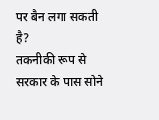पर बैन लगा सकती है?
तकनीकी रूप से सरकार के पास सोने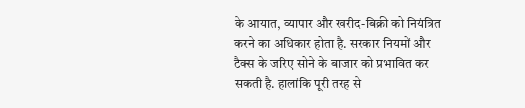के आयात, व्यापार और खरीद-बिक्री को नियंत्रित करने का अधिकार होता है. सरकार नियमों और टैक्स के जरिए सोने के बाजार को प्रभावित कर सकती है. हालांकि पूरी तरह से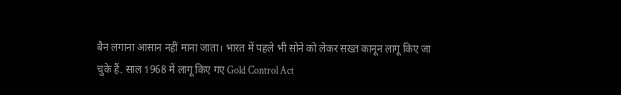बैन लगाना आसान नहीं माना जाता। भारत में पहले भी सोने को लेकर सख्त कानून लागू किए जा चुके हैं. साल 1968 में लागू किए गए Gold Control Act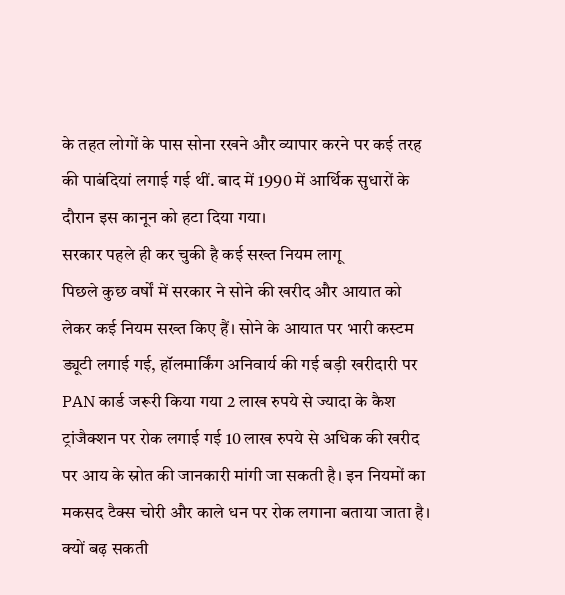के तहत लोगों के पास सोना रखने और व्यापार करने पर कई तरह की पाबंदियां लगाई गई थीं. बाद में 1990 में आर्थिक सुधारों के दौरान इस कानून को हटा दिया गया।
सरकार पहले ही कर चुकी है कई सख्त नियम लागू
पिछले कुछ वर्षों में सरकार ने सोने की खरीद और आयात को लेकर कई नियम सख्त किए हैं। सोने के आयात पर भारी कस्टम ड्यूटी लगाई गई, हॉलमार्किंग अनिवार्य की गई बड़ी खरीदारी पर PAN कार्ड जरूरी किया गया 2 लाख रुपये से ज्यादा के कैश ट्रांजैक्शन पर रोक लगाई गई 10 लाख रुपये से अधिक की खरीद पर आय के स्रोत की जानकारी मांगी जा सकती है। इन नियमों का मकसद टैक्स चोरी और काले धन पर रोक लगाना बताया जाता है।
क्यों बढ़ सकती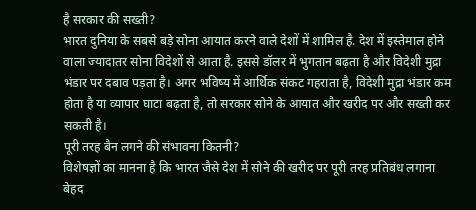है सरकार की सख्ती?
भारत दुनिया के सबसे बड़े सोना आयात करने वाले देशों में शामिल है. देश में इस्तेमाल होने वाला ज्यादातर सोना विदेशों से आता है. इससे डॉलर में भुगतान बढ़ता है और विदेशी मुद्रा भंडार पर दबाव पड़ता है। अगर भविष्य में आर्थिक संकट गहराता है, विदेशी मुद्रा भंडार कम होता है या व्यापार घाटा बढ़ता है, तो सरकार सोने के आयात और खरीद पर और सख्ती कर सकती है।
पूरी तरह बैन लगने की संभावना कितनी?
विशेषज्ञों का मानना है कि भारत जैसे देश में सोने की खरीद पर पूरी तरह प्रतिबंध लगाना बेहद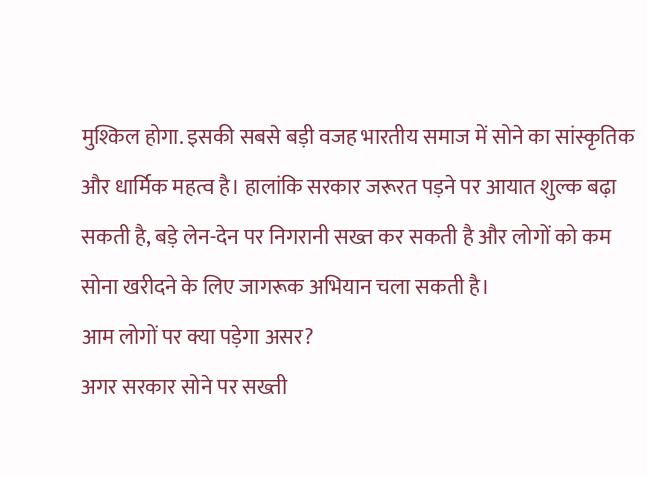मुश्किल होगा. इसकी सबसे बड़ी वजह भारतीय समाज में सोने का सांस्कृतिक और धार्मिक महत्व है। हालांकि सरकार जरूरत पड़ने पर आयात शुल्क बढ़ा सकती है, बड़े लेन-देन पर निगरानी सख्त कर सकती है और लोगों को कम सोना खरीदने के लिए जागरूक अभियान चला सकती है।
आम लोगों पर क्या पड़ेगा असर?
अगर सरकार सोने पर सख्ती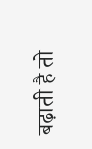बढ़ाती है तो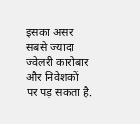इसका असर सबसे ज्यादा ज्वेलरी कारोबार और निवेशकों पर पड़ सकता है.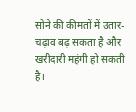सोने की कीमतों में उतार-चढ़ाव बढ़ सकता है और खरीदारी महंगी हो सकती है।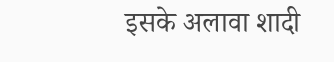इसके अलावा शादी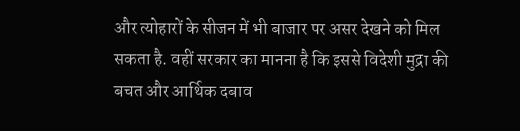और त्योहारों के सीजन में भी बाजार पर असर देखने को मिल सकता है. वहीं सरकार का मानना है कि इससे विदेशी मुद्रा की बचत और आर्थिक दबाव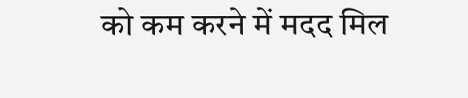को कम करने में मदद मिल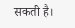सकती है।